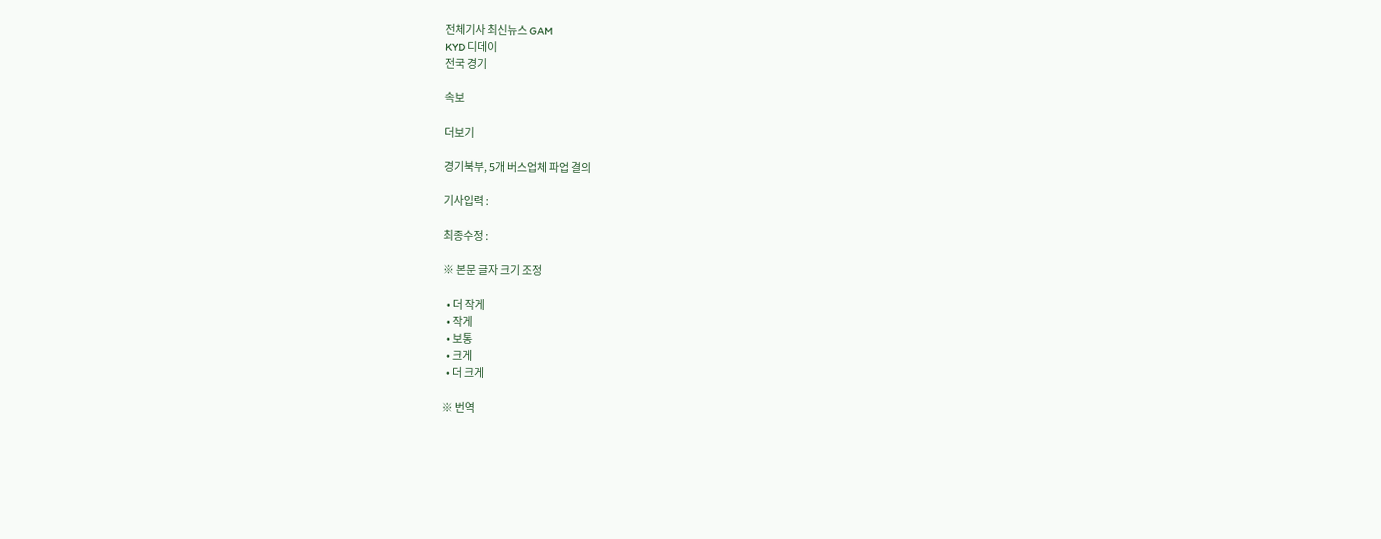전체기사 최신뉴스 GAM
KYD 디데이
전국 경기

속보

더보기

경기북부, 5개 버스업체 파업 결의

기사입력 :

최종수정 :

※ 본문 글자 크기 조정

  • 더 작게
  • 작게
  • 보통
  • 크게
  • 더 크게

※ 번역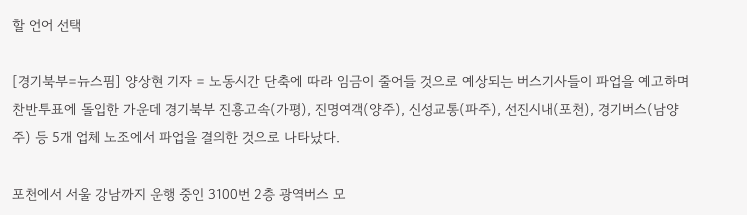할 언어 선택

[경기북부=뉴스핌] 양상현 기자 = 노동시간 단축에 따라 임금이 줄어들 것으로 예상되는 버스기사들이 파업을 예고하며 찬반투표에 돌입한 가운데 경기북부 진흥고속(가평), 진명여객(양주), 신성교통(파주), 선진시내(포천), 경기버스(남양주) 등 5개 업체 노조에서 파업을 결의한 것으로 나타났다.

포천에서 서울 강남까지 운행 중인 3100번 2층 광역버스 모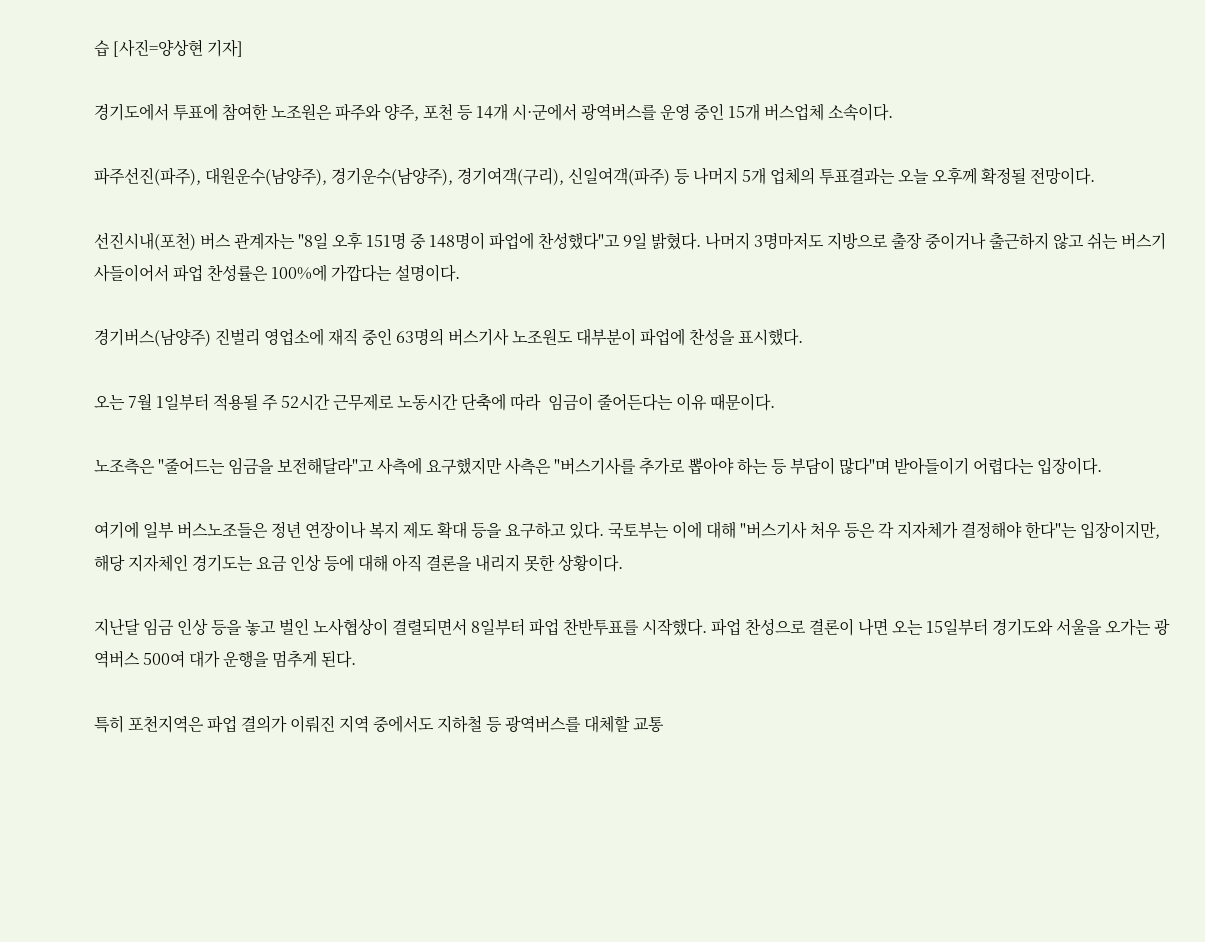습 [사진=양상현 기자]

경기도에서 투표에 참여한 노조원은 파주와 양주, 포천 등 14개 시·군에서 광역버스를 운영 중인 15개 버스업체 소속이다.

파주선진(파주), 대원운수(남양주), 경기운수(남양주), 경기여객(구리), 신일여객(파주) 등 나머지 5개 업체의 투표결과는 오늘 오후께 확정될 전망이다.

선진시내(포천) 버스 관계자는 "8일 오후 151명 중 148명이 파업에 찬성했다"고 9일 밝혔다. 나머지 3명마저도 지방으로 출장 중이거나 출근하지 않고 쉬는 버스기사들이어서 파업 찬성률은 100%에 가깝다는 설명이다.

경기버스(남양주) 진벌리 영업소에 재직 중인 63명의 버스기사 노조원도 대부분이 파업에 찬성을 표시했다.

오는 7월 1일부터 적용될 주 52시간 근무제로 노동시간 단축에 따라  임금이 줄어든다는 이유 때문이다.

노조측은 "줄어드는 임금을 보전해달라"고 사측에 요구했지만 사측은 "버스기사를 추가로 뽑아야 하는 등 부담이 많다"며 받아들이기 어렵다는 입장이다.

여기에 일부 버스노조들은 정년 연장이나 복지 제도 확대 등을 요구하고 있다. 국토부는 이에 대해 "버스기사 처우 등은 각 지자체가 결정해야 한다"는 입장이지만, 해당 지자체인 경기도는 요금 인상 등에 대해 아직 결론을 내리지 못한 상황이다.

지난달 임금 인상 등을 놓고 벌인 노사협상이 결렬되면서 8일부터 파업 찬반투표를 시작했다. 파업 찬성으로 결론이 나면 오는 15일부터 경기도와 서울을 오가는 광역버스 500여 대가 운행을 멈추게 된다.

특히 포천지역은 파업 결의가 이뤄진 지역 중에서도 지하철 등 광역버스를 대체할 교통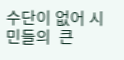수단이 없어 시민들의  큰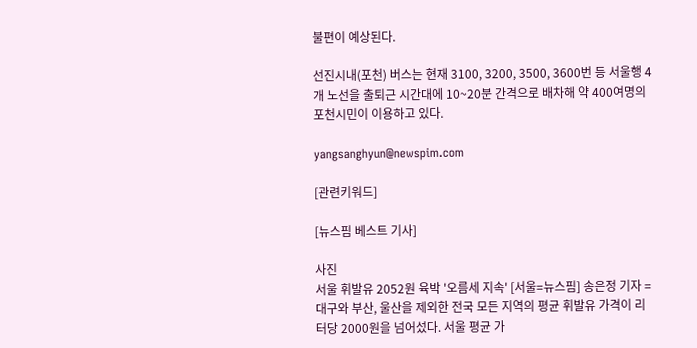불편이 예상된다.

선진시내(포천) 버스는 현재 3100, 3200, 3500, 3600번 등 서울행 4개 노선을 출퇴근 시간대에 10~20분 간격으로 배차해 약 400여명의 포천시민이 이용하고 있다.

yangsanghyun@newspim.com

[관련키워드]

[뉴스핌 베스트 기사]

사진
서울 휘발유 2052원 육박 '오름세 지속' [서울=뉴스핌] 송은정 기자 = 대구와 부산, 울산을 제외한 전국 모든 지역의 평균 휘발유 가격이 리터당 2000원을 넘어섰다. 서울 평균 가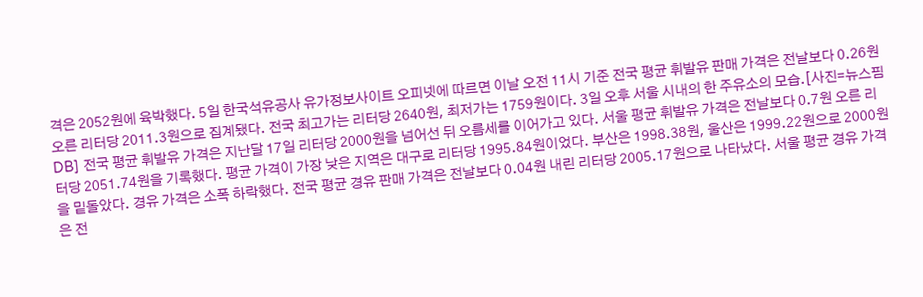격은 2052원에 육박했다. 5일 한국석유공사 유가정보사이트 오피넷에 따르면 이날 오전 11시 기준 전국 평균 휘발유 판매 가격은 전날보다 0.26원 오른 리터당 2011.3원으로 집계됐다. 전국 최고가는 리터당 2640원, 최저가는 1759원이다. 3일 오후 서울 시내의 한 주유소의 모습.[사진=뉴스핌 DB] 전국 평균 휘발유 가격은 지난달 17일 리터당 2000원을 넘어선 뒤 오름세를 이어가고 있다. 서울 평균 휘발유 가격은 전날보다 0.7원 오른 리터당 2051.74원을 기록했다. 평균 가격이 가장 낮은 지역은 대구로 리터당 1995.84원이었다. 부산은 1998.38원, 울산은 1999.22원으로 2000원을 밑돌았다. 경유 가격은 소폭 하락했다. 전국 평균 경유 판매 가격은 전날보다 0.04원 내린 리터당 2005.17원으로 나타났다. 서울 평균 경유 가격은 전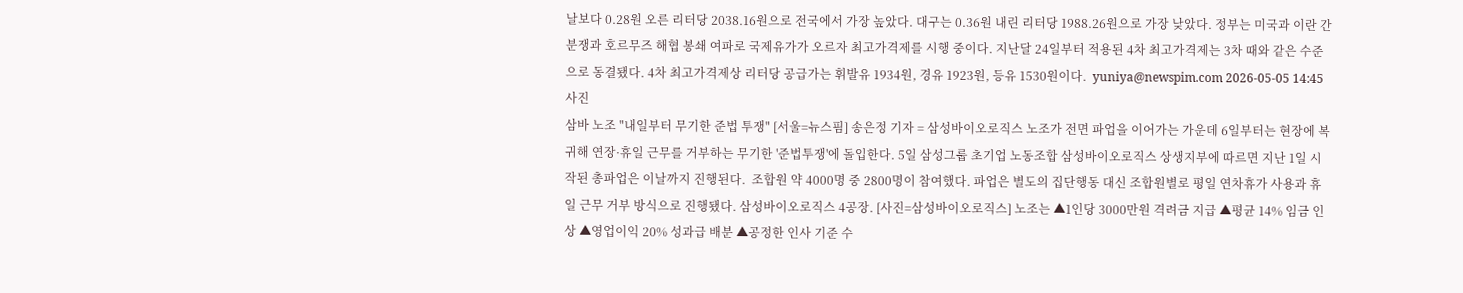날보다 0.28원 오른 리터당 2038.16원으로 전국에서 가장 높았다. 대구는 0.36원 내린 리터당 1988.26원으로 가장 낮았다. 정부는 미국과 이란 간 분쟁과 호르무즈 해협 봉쇄 여파로 국제유가가 오르자 최고가격제를 시행 중이다. 지난달 24일부터 적용된 4차 최고가격제는 3차 때와 같은 수준으로 동결됐다. 4차 최고가격제상 리터당 공급가는 휘발유 1934원, 경유 1923원, 등유 1530원이다.  yuniya@newspim.com 2026-05-05 14:45
사진
삼바 노조 "내일부터 무기한 준법 투쟁" [서울=뉴스핌] 송은정 기자 = 삼성바이오로직스 노조가 전면 파업을 이어가는 가운데 6일부터는 현장에 복귀해 연장·휴일 근무를 거부하는 무기한 '준법투쟁'에 돌입한다. 5일 삼성그룹 초기업 노동조합 삼성바이오로직스 상생지부에 따르면 지난 1일 시작된 총파업은 이날까지 진행된다.  조합원 약 4000명 중 2800명이 참여했다. 파업은 별도의 집단행동 대신 조합원별로 평일 연차휴가 사용과 휴일 근무 거부 방식으로 진행됐다. 삼성바이오로직스 4공장. [사진=삼성바이오로직스] 노조는 ▲1인당 3000만원 격려금 지급 ▲평균 14% 임금 인상 ▲영업이익 20% 성과급 배분 ▲공정한 인사 기준 수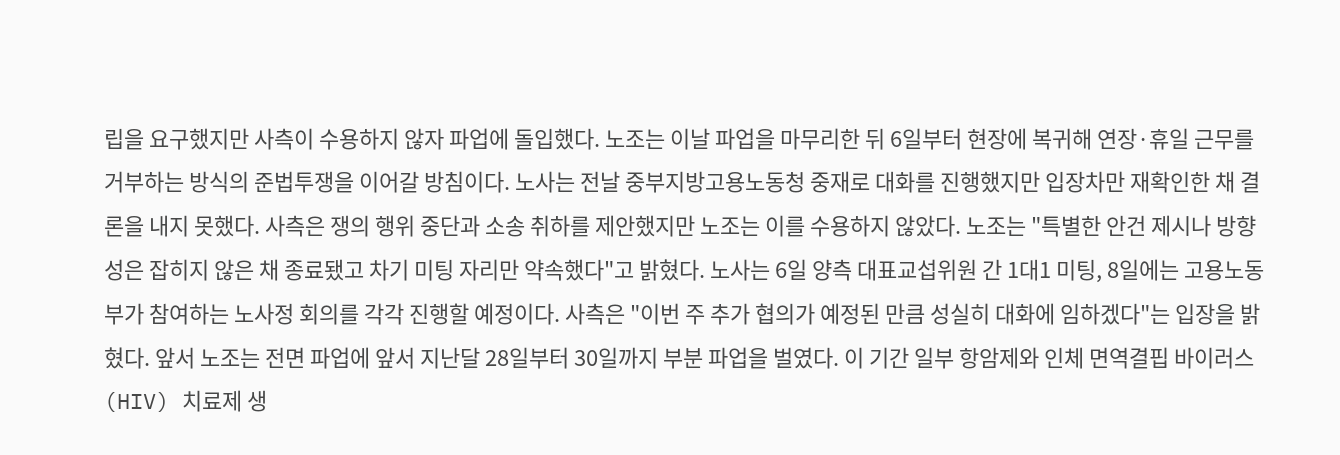립을 요구했지만 사측이 수용하지 않자 파업에 돌입했다. 노조는 이날 파업을 마무리한 뒤 6일부터 현장에 복귀해 연장·휴일 근무를 거부하는 방식의 준법투쟁을 이어갈 방침이다. 노사는 전날 중부지방고용노동청 중재로 대화를 진행했지만 입장차만 재확인한 채 결론을 내지 못했다. 사측은 쟁의 행위 중단과 소송 취하를 제안했지만 노조는 이를 수용하지 않았다. 노조는 "특별한 안건 제시나 방향성은 잡히지 않은 채 종료됐고 차기 미팅 자리만 약속했다"고 밝혔다. 노사는 6일 양측 대표교섭위원 간 1대1 미팅, 8일에는 고용노동부가 참여하는 노사정 회의를 각각 진행할 예정이다. 사측은 "이번 주 추가 협의가 예정된 만큼 성실히 대화에 임하겠다"는 입장을 밝혔다. 앞서 노조는 전면 파업에 앞서 지난달 28일부터 30일까지 부분 파업을 벌였다. 이 기간 일부 항암제와 인체 면역결핍 바이러스(HIV) 치료제 생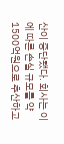산이 중단됐다. 회사는 이에 따른 손실 규모를 약 1500억원으로 추산하고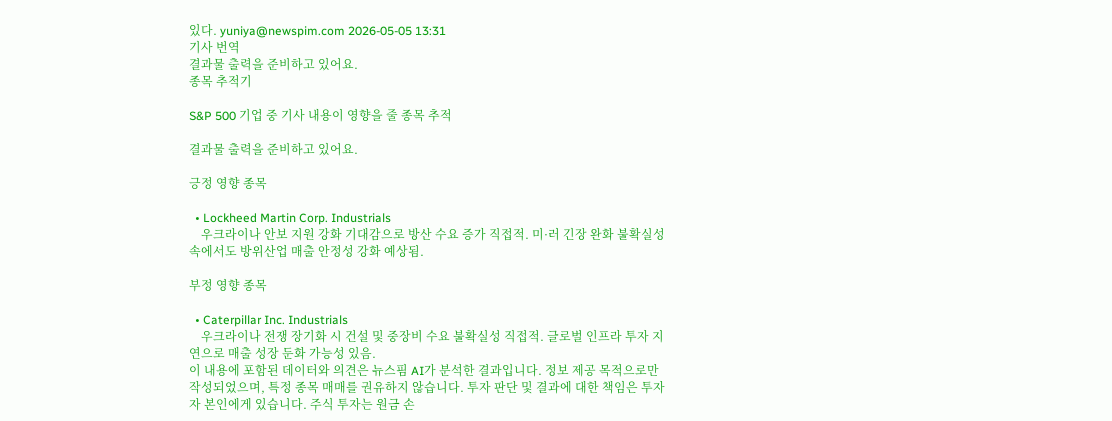있다. yuniya@newspim.com 2026-05-05 13:31
기사 번역
결과물 출력을 준비하고 있어요.
종목 추적기

S&P 500 기업 중 기사 내용이 영향을 줄 종목 추적

결과물 출력을 준비하고 있어요.

긍정 영향 종목

  • Lockheed Martin Corp. Industrials
    우크라이나 안보 지원 강화 기대감으로 방산 수요 증가 직접적. 미·러 긴장 완화 불확실성 속에서도 방위산업 매출 안정성 강화 예상됨.

부정 영향 종목

  • Caterpillar Inc. Industrials
    우크라이나 전쟁 장기화 시 건설 및 중장비 수요 불확실성 직접적. 글로벌 인프라 투자 지연으로 매출 성장 둔화 가능성 있음.
이 내용에 포함된 데이터와 의견은 뉴스핌 AI가 분석한 결과입니다. 정보 제공 목적으로만 작성되었으며, 특정 종목 매매를 권유하지 않습니다. 투자 판단 및 결과에 대한 책임은 투자자 본인에게 있습니다. 주식 투자는 원금 손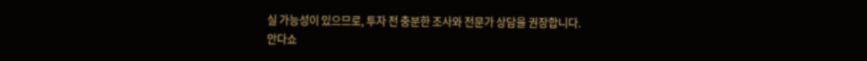실 가능성이 있으므로, 투자 전 충분한 조사와 전문가 상담을 권장합니다.
안다쇼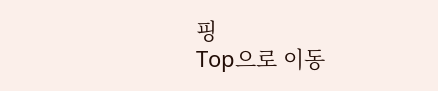핑
Top으로 이동